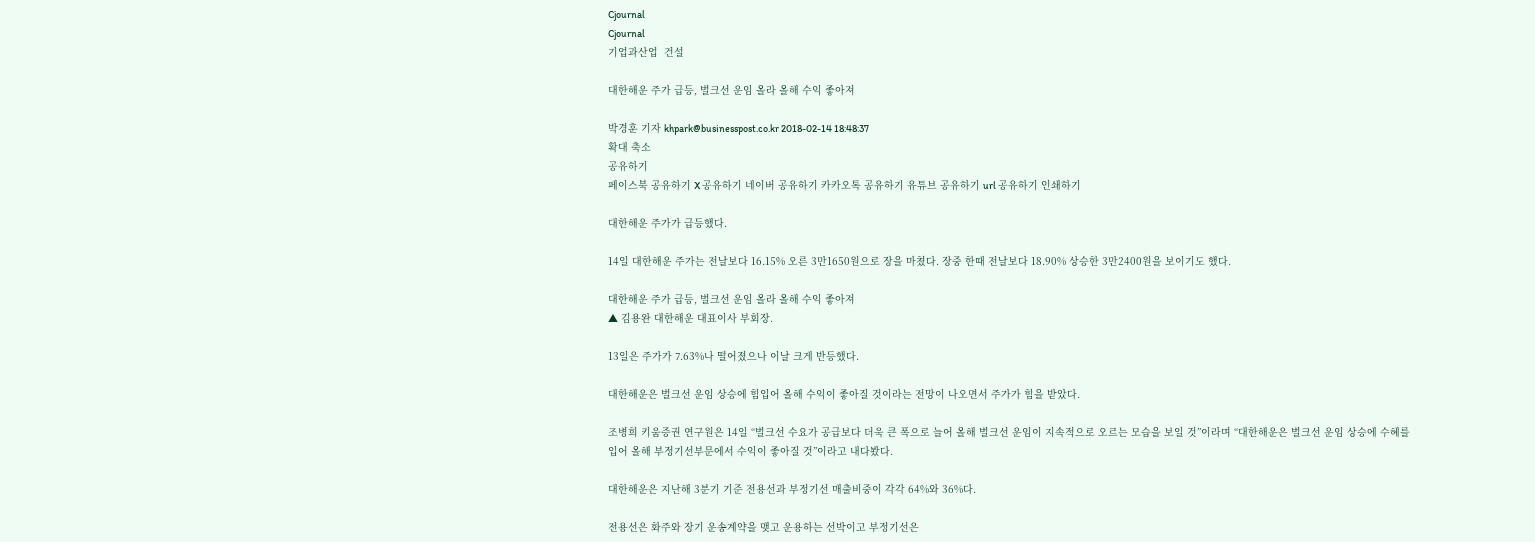Cjournal
Cjournal
기업과산업  건설

대한해운 주가 급등, 벌크선 운임 올라 올해 수익 좋아져

박경훈 기자 khpark@businesspost.co.kr 2018-02-14 18:48:37
확대 축소
공유하기
페이스북 공유하기 X 공유하기 네이버 공유하기 카카오톡 공유하기 유튜브 공유하기 url 공유하기 인쇄하기

대한해운 주가가 급등했다.

14일 대한해운 주가는 전날보다 16.15% 오른 3만1650원으로 장을 마쳤다. 장중 한때 전날보다 18.90% 상승한 3만2400원을 보이기도 했다.

대한해운 주가 급등, 벌크선 운임 올라 올해 수익 좋아져
▲ 김용완 대한해운 대표이사 부회장.

13일은 주가가 7.63%나 떨어졌으나 이날 크게 반등했다.

대한해운은 벌크선 운임 상승에 힘입어 올해 수익이 좋아질 것이라는 전망이 나오면서 주가가 힘을 받았다.

조병희 키움증권 연구원은 14일 “벌크선 수요가 공급보다 더욱 큰 폭으로 늘어 올해 벌크선 운임이 지속적으로 오르는 모습을 보일 것”이라며 “대한해운은 벌크선 운임 상승에 수혜를 입어 올해 부정기선부문에서 수익이 좋아질 것”이라고 내다봤다.

대한해운은 지난해 3분기 기준 전용선과 부정기선 매출비중이 각각 64%와 36%다.

전용선은 화주와 장기 운송계약을 맺고 운용하는 선박이고 부정기선은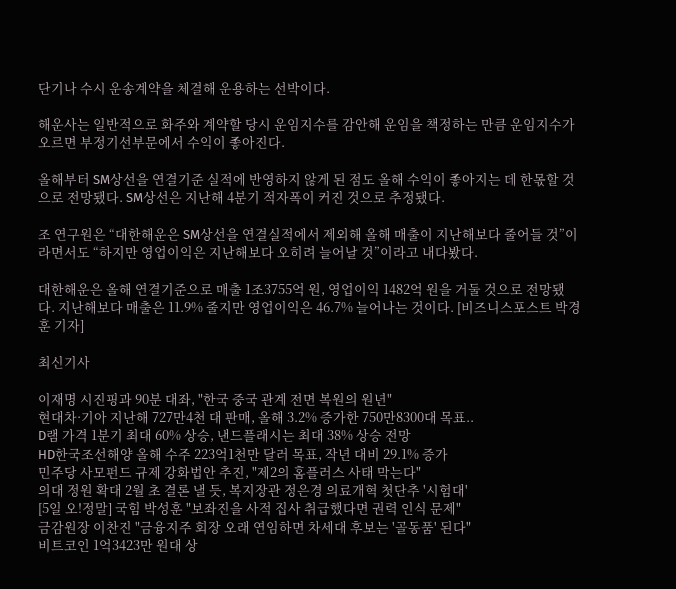단기나 수시 운송계약을 체결해 운용하는 선박이다.

해운사는 일반적으로 화주와 계약할 당시 운임지수를 감안해 운임을 책정하는 만큼 운임지수가 오르면 부정기선부문에서 수익이 좋아진다.

올해부터 SM상선을 연결기준 실적에 반영하지 않게 된 점도 올해 수익이 좋아지는 데 한몫할 것으로 전망됐다. SM상선은 지난해 4분기 적자폭이 커진 것으로 추정됐다.

조 연구원은 “대한해운은 SM상선을 연결실적에서 제외해 올해 매출이 지난해보다 줄어들 것”이라면서도 “하지만 영업이익은 지난해보다 오히려 늘어날 것”이라고 내다봤다.

대한해운은 올해 연결기준으로 매출 1조3755억 원, 영업이익 1482억 원을 거둘 것으로 전망됐다. 지난해보다 매출은 11.9% 줄지만 영업이익은 46.7% 늘어나는 것이다. [비즈니스포스트 박경훈 기자]

최신기사

이재명 시진핑과 90분 대좌, "한국 중국 관계 전면 복원의 원년"
현대차·기아 지난해 727만4천 대 판매, 올해 3.2% 증가한 750만8300대 목표..
D램 가격 1분기 최대 60% 상승, 낸드플래시는 최대 38% 상승 전망
HD한국조선해양 올해 수주 223억1천만 달러 목표, 작년 대비 29.1% 증가
민주당 사모펀드 규제 강화법안 추진, "제2의 홈플러스 사태 막는다"
의대 정원 확대 2월 초 결론 낼 듯, 복지장관 정은경 의료개혁 첫단추 '시험대'
[5일 오!정말] 국힘 박성훈 "보좌진을 사적 집사 취급했다면 권력 인식 문제"
금감원장 이찬진 "금융지주 회장 오래 연임하면 차세대 후보는 '골동품' 된다"
비트코인 1억3423만 원대 상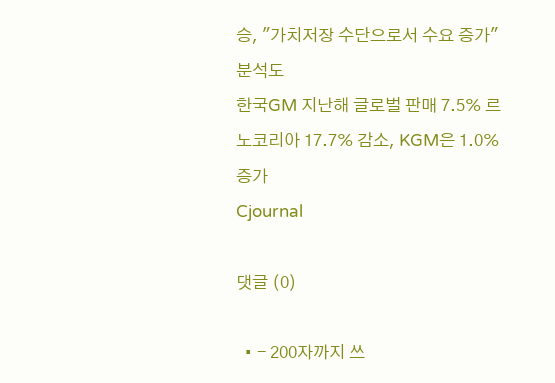승, "가치저장 수단으로서 수요 증가" 분석도
한국GM 지난해 글로벌 판매 7.5% 르노코리아 17.7% 감소, KGM은 1.0% 증가
Cjournal

댓글 (0)

  • - 200자까지 쓰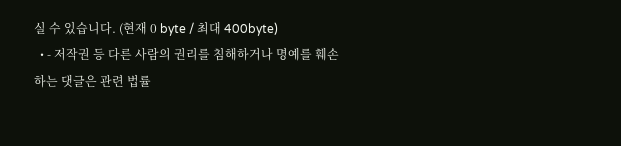실 수 있습니다. (현재 0 byte / 최대 400byte)
  • - 저작권 등 다른 사람의 권리를 침해하거나 명예를 훼손하는 댓글은 관련 법률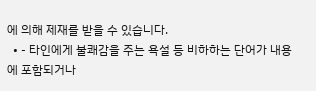에 의해 제재를 받을 수 있습니다.
  • - 타인에게 불쾌감을 주는 욕설 등 비하하는 단어가 내용에 포함되거나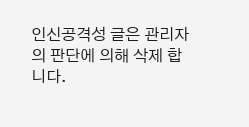인신공격성 글은 관리자의 판단에 의해 삭제 합니다.